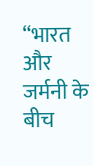“भारत और जर्मनी के बीच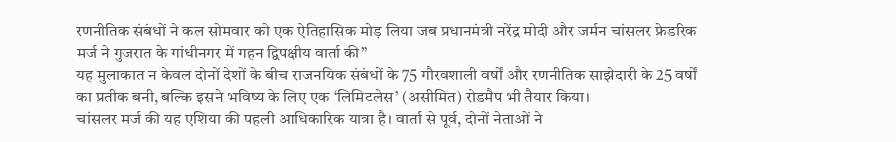रणनीतिक संबंधों ने कल सोमवार को एक ऐतिहासिक मोड़ लिया जब प्रधानमंत्री नरेंद्र मोदी और जर्मन चांसलर फ्रेडरिक मर्ज ने गुजरात के गांधीनगर में गहन द्विपक्षीय वार्ता की”
यह मुलाकात न केवल दोनों देशों के बीच राजनयिक संबंधों के 75 गौरवशाली वर्षों और रणनीतिक साझेदारी के 25 वर्षों का प्रतीक बनी, बल्कि इसने भविष्य के लिए एक ‘लिमिटलेस’ (असीमित) रोडमैप भी तैयार किया।
चांसलर मर्ज की यह एशिया की पहली आधिकारिक यात्रा है। वार्ता से पूर्व, दोनों नेताओं ने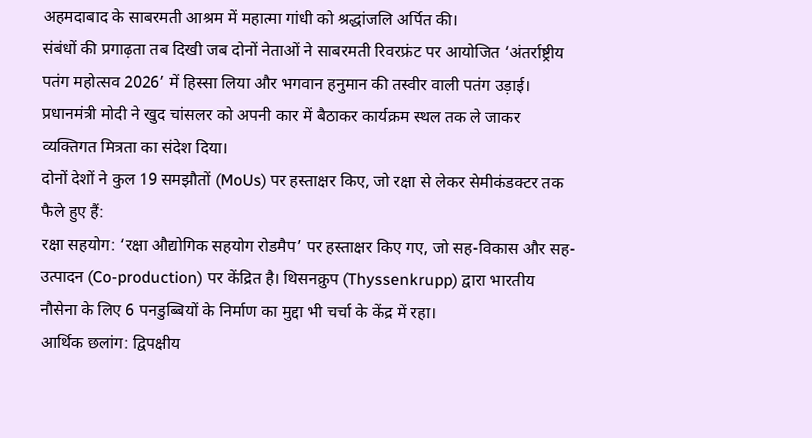अहमदाबाद के साबरमती आश्रम में महात्मा गांधी को श्रद्धांजलि अर्पित की।
संबंधों की प्रगाढ़ता तब दिखी जब दोनों नेताओं ने साबरमती रिवरफ्रंट पर आयोजित ‘अंतर्राष्ट्रीय पतंग महोत्सव 2026’ में हिस्सा लिया और भगवान हनुमान की तस्वीर वाली पतंग उड़ाई। प्रधानमंत्री मोदी ने खुद चांसलर को अपनी कार में बैठाकर कार्यक्रम स्थल तक ले जाकर व्यक्तिगत मित्रता का संदेश दिया।
दोनों देशों ने कुल 19 समझौतों (MoUs) पर हस्ताक्षर किए, जो रक्षा से लेकर सेमीकंडक्टर तक फैले हुए हैं:
रक्षा सहयोग: ‘रक्षा औद्योगिक सहयोग रोडमैप’ पर हस्ताक्षर किए गए, जो सह-विकास और सह-उत्पादन (Co-production) पर केंद्रित है। थिसनक्रुप (Thyssenkrupp) द्वारा भारतीय नौसेना के लिए 6 पनडुब्बियों के निर्माण का मुद्दा भी चर्चा के केंद्र में रहा।
आर्थिक छलांग: द्विपक्षीय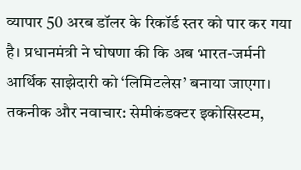व्यापार 50 अरब डॉलर के रिकॉर्ड स्तर को पार कर गया है। प्रधानमंत्री ने घोषणा की कि अब भारत-जर्मनी आर्थिक साझेदारी को ‘लिमिटलेस’ बनाया जाएगा।
तकनीक और नवाचार: सेमीकंडक्टर इकोसिस्टम,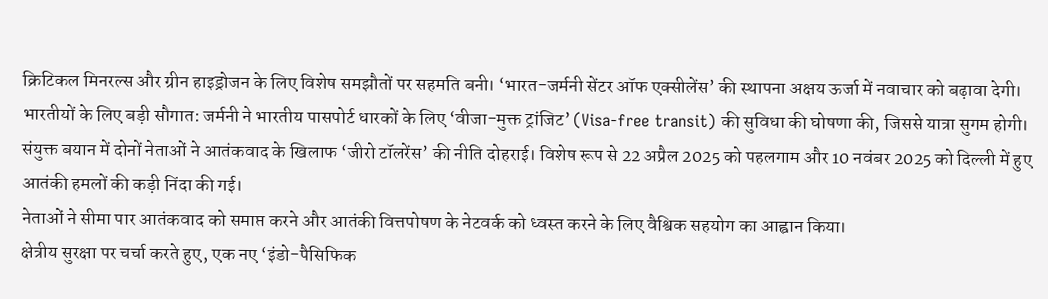क्रिटिकल मिनरल्स और ग्रीन हाइड्रोजन के लिए विशेष समझौतों पर सहमति बनी। ‘भारत-जर्मनी सेंटर ऑफ एक्सीलेंस’ की स्थापना अक्षय ऊर्जा में नवाचार को बढ़ावा देगी।
भारतीयों के लिए बड़ी सौगात: जर्मनी ने भारतीय पासपोर्ट धारकों के लिए ‘वीजा-मुक्त ट्रांजिट’ (Visa-free transit) की सुविधा की घोषणा की, जिससे यात्रा सुगम होगी।
संयुक्त बयान में दोनों नेताओं ने आतंकवाद के खिलाफ ‘जीरो टॉलरेंस’ की नीति दोहराई। विशेष रूप से 22 अप्रैल 2025 को पहलगाम और 10 नवंबर 2025 को दिल्ली में हुए आतंकी हमलों की कड़ी निंदा की गई।
नेताओं ने सीमा पार आतंकवाद को समाप्त करने और आतंकी वित्तपोषण के नेटवर्क को ध्वस्त करने के लिए वैश्विक सहयोग का आह्वान किया।
क्षेत्रीय सुरक्षा पर चर्चा करते हुए, एक नए ‘इंडो-पैसिफिक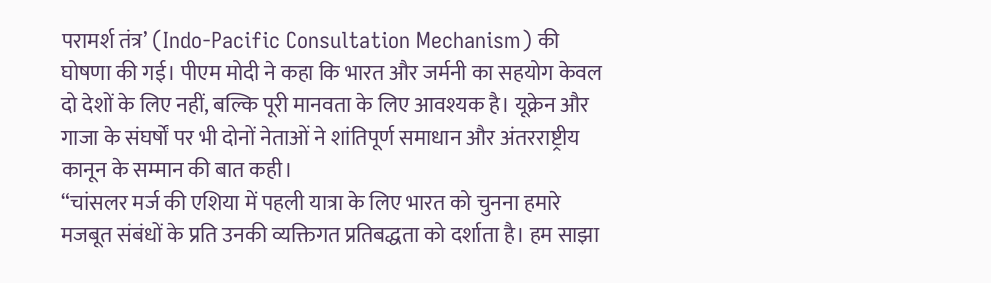परामर्श तंत्र’ (Indo-Pacific Consultation Mechanism) की घोषणा की गई। पीएम मोदी ने कहा कि भारत और जर्मनी का सहयोग केवल दो देशों के लिए नहीं, बल्कि पूरी मानवता के लिए आवश्यक है। यूक्रेन और गाजा के संघर्षों पर भी दोनों नेताओं ने शांतिपूर्ण समाधान और अंतरराष्ट्रीय कानून के सम्मान की बात कही।
“चांसलर मर्ज की एशिया में पहली यात्रा के लिए भारत को चुनना हमारे मजबूत संबंधों के प्रति उनकी व्यक्तिगत प्रतिबद्धता को दर्शाता है। हम साझा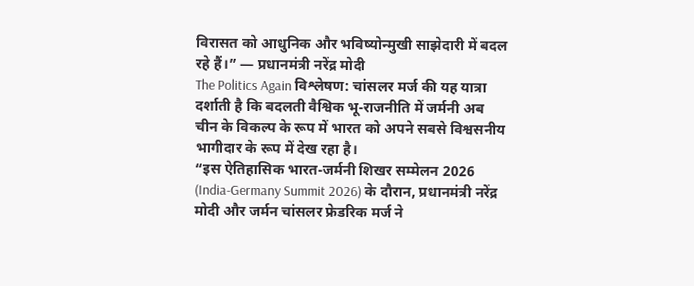विरासत को आधुनिक और भविष्योन्मुखी साझेदारी में बदल रहे हैं।” — प्रधानमंत्री नरेंद्र मोदी
The Politics Again विश्लेषण: चांसलर मर्ज की यह यात्रा दर्शाती है कि बदलती वैश्विक भू-राजनीति में जर्मनी अब चीन के विकल्प के रूप में भारत को अपने सबसे विश्वसनीय भागीदार के रूप में देख रहा है।
“इस ऐतिहासिक भारत-जर्मनी शिखर सम्मेलन 2026 (India-Germany Summit 2026) के दौरान, प्रधानमंत्री नरेंद्र मोदी और जर्मन चांसलर फ्रेडरिक मर्ज ने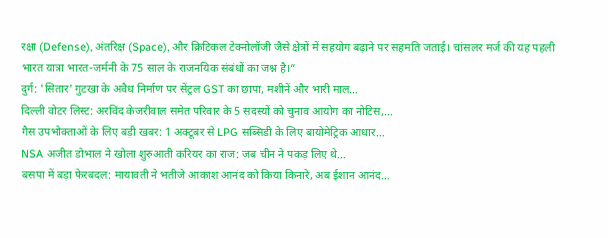रक्षा (Defense), अंतरिक्ष (Space), और क्रिटिकल टेक्नोलॉजी जैसे क्षेत्रों में सहयोग बढ़ाने पर सहमति जताई। चांसलर मर्ज की यह पहली भारत यात्रा भारत-जर्मनी के 75 साल के राजनयिक संबंधों का जश्न है।”
दुर्ग: 'सितार' गुटखा के अवैध निर्माण पर सेंट्रल GST का छापा, मशीनें और भारी माल…
दिल्ली वोटर लिस्ट: अरविंद केजरीवाल समेत परिवार के 5 सदस्यों को चुनाव आयोग का नोटिस,…
गैस उपभोक्ताओं के लिए बड़ी खबर: 1 अक्टूबर से LPG सब्सिडी के लिए बायोमेट्रिक आधार…
NSA अजीत डोभाल ने खोला शुरुआती करियर का राज: जब चीन ने पकड़ लिए थे…
बसपा में बड़ा फेरबदल: मायावती ने भतीजे आकाश आनंद को किया किनारे, अब ईशान आनंद…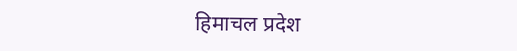हिमाचल प्रदेश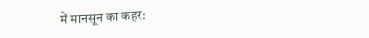में मानसून का कहर: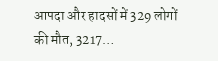आपदा और हादसों में 329 लोगों की मौत, 3217…